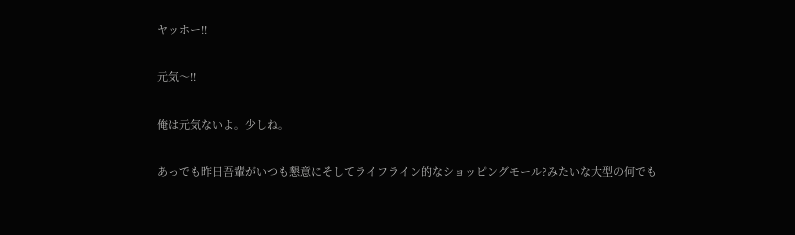ヤッホー!!

元気〜!!

俺は元気ないよ。少しね。

あっでも昨日吾輩がいつも懇意にそしてライフライン的なショッピングモール?みたいな大型の何でも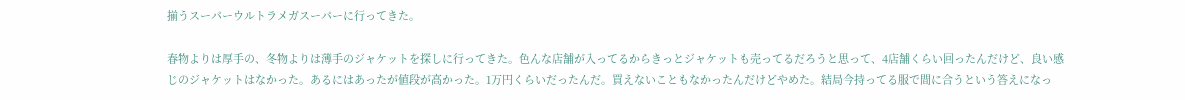揃うスーパーウルトラメガスーパーに行ってきた。

春物よりは厚手の、冬物よりは薄手のジャケットを探しに行ってきた。色んな店舗が入ってるからきっとジャケットも売ってるだろうと思って、4店舗くらい回ったんだけど、良い感じのジャケットはなかった。あるにはあったが値段が高かった。1万円くらいだったんだ。買えないこともなかったんだけどやめた。結局今持ってる服で間に合うという答えになっ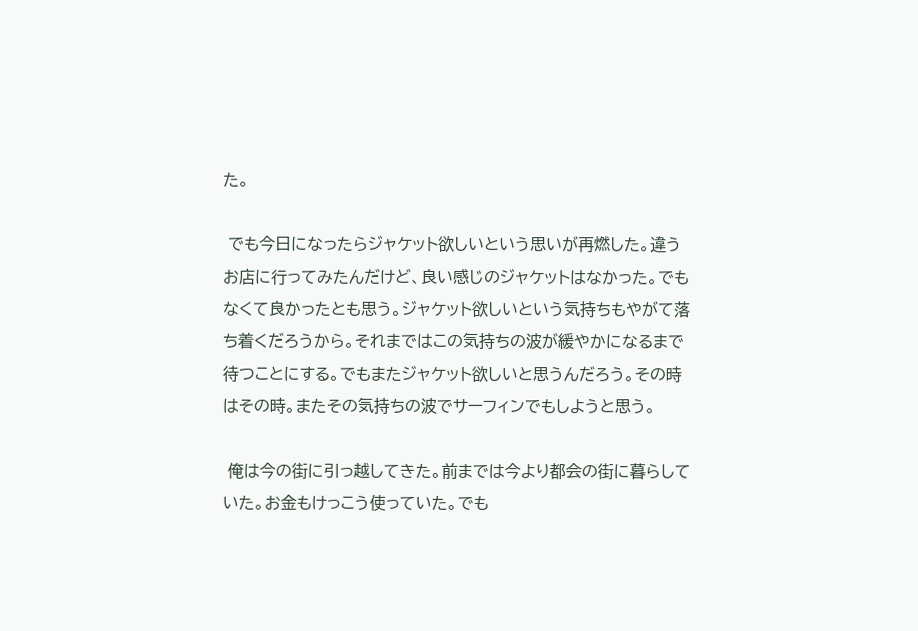た。

 でも今日になったらジャケット欲しいという思いが再燃した。違うお店に行ってみたんだけど、良い感じのジャケットはなかった。でもなくて良かったとも思う。ジャケット欲しいという気持ちもやがて落ち着くだろうから。それまではこの気持ちの波が緩やかになるまで待つことにする。でもまたジャケット欲しいと思うんだろう。その時はその時。またその気持ちの波でサーフィンでもしようと思う。

 俺は今の街に引っ越してきた。前までは今より都会の街に暮らしていた。お金もけっこう使っていた。でも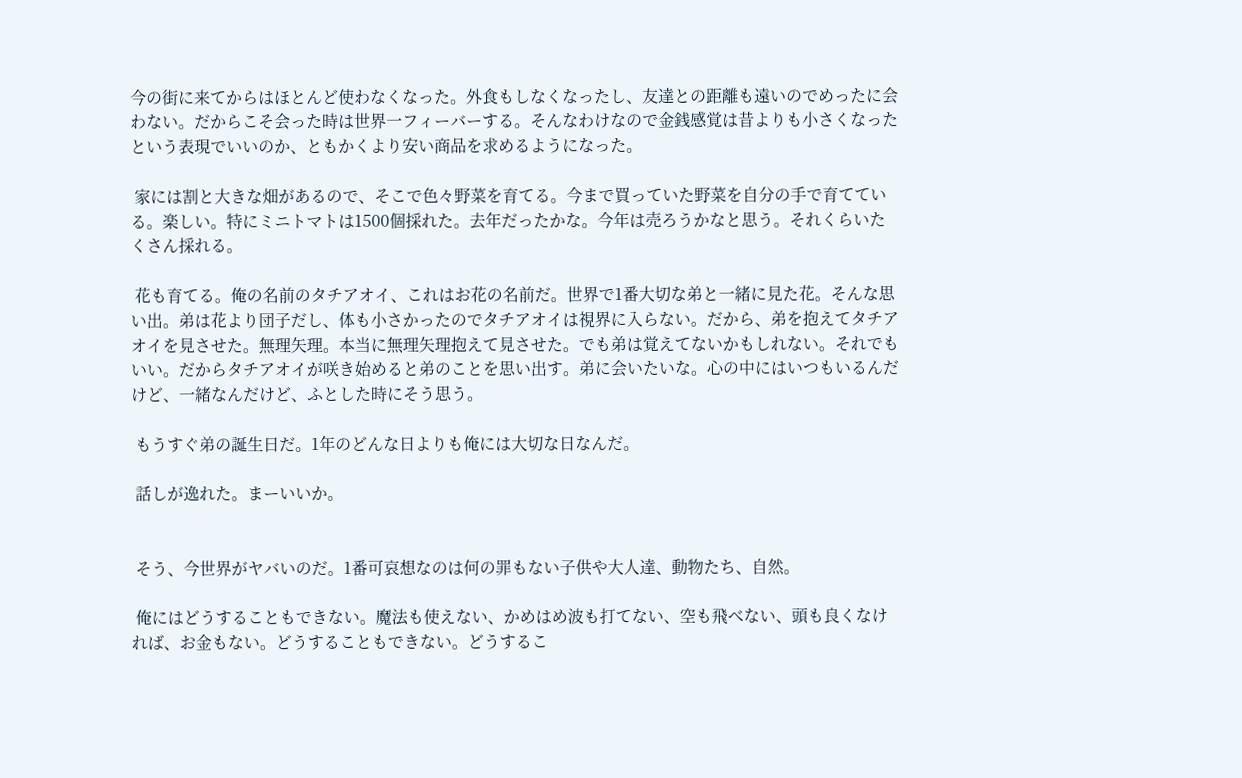今の街に来てからはほとんど使わなくなった。外食もしなくなったし、友達との距離も遠いのでめったに会わない。だからこそ会った時は世界一フィーバーする。そんなわけなので金銭感覚は昔よりも小さくなったという表現でいいのか、ともかくより安い商品を求めるようになった。

 家には割と大きな畑があるので、そこで色々野菜を育てる。今まで買っていた野菜を自分の手で育てている。楽しい。特にミニトマトは1500個採れた。去年だったかな。今年は売ろうかなと思う。それくらいたくさん採れる。

 花も育てる。俺の名前のタチアオイ、これはお花の名前だ。世界で1番大切な弟と一緒に見た花。そんな思い出。弟は花より団子だし、体も小さかったのでタチアオイは視界に入らない。だから、弟を抱えてタチアオイを見させた。無理矢理。本当に無理矢理抱えて見させた。でも弟は覚えてないかもしれない。それでもいい。だからタチアオイが咲き始めると弟のことを思い出す。弟に会いたいな。心の中にはいつもいるんだけど、一緒なんだけど、ふとした時にそう思う。

 もうすぐ弟の誕生日だ。1年のどんな日よりも俺には大切な日なんだ。

 話しが逸れた。まーいいか。


 そう、今世界がヤバいのだ。1番可哀想なのは何の罪もない子供や大人達、動物たち、自然。

 俺にはどうすることもできない。魔法も使えない、かめはめ波も打てない、空も飛べない、頭も良くなければ、お金もない。どうすることもできない。どうするこ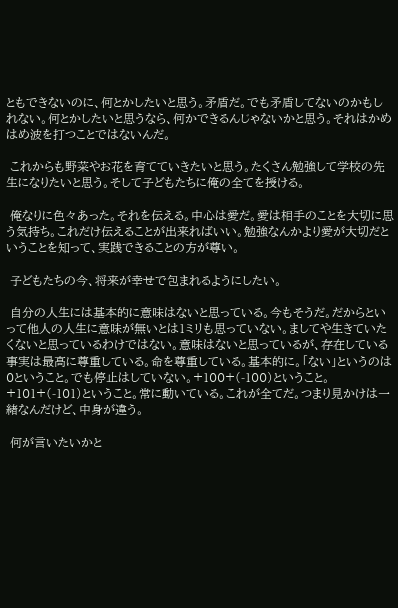ともできないのに、何とかしたいと思う。矛盾だ。でも矛盾してないのかもしれない。何とかしたいと思うなら、何かできるんじゃないかと思う。それはかめはめ波を打つことではないんだ。

 これからも野菜やお花を育てていきたいと思う。たくさん勉強して学校の先生になりたいと思う。そして子どもたちに俺の全てを授ける。

 俺なりに色々あった。それを伝える。中心は愛だ。愛は相手のことを大切に思う気持ち。これだけ伝えることが出来ればいい。勉強なんかより愛が大切だということを知って、実践できることの方が尊い。

 子どもたちの今、将来が幸せで包まれるようにしたい。

 自分の人生には基本的に意味はないと思っている。今もそうだ。だからといって他人の人生に意味が無いとは1ミリも思っていない。ましてや生きていたくないと思っているわけではない。意味はないと思っているが、存在している事実は最高に尊重している。命を尊重している。基本的に。「ない」というのは0ということ。でも停止はしていない。+100+(-100)ということ。+101+(-101)ということ。常に動いている。これが全てだ。つまり見かけは一緒なんだけど、中身が違う。

 何が言いたいかと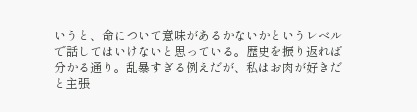いうと、命について意味があるかないかというレベルで話してはいけないと思っている。歴史を振り返れば分かる通り。乱暴すぎる例えだが、私はお肉が好きだと主張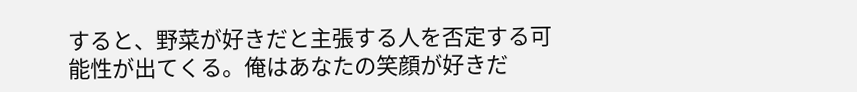すると、野菜が好きだと主張する人を否定する可能性が出てくる。俺はあなたの笑顔が好きだ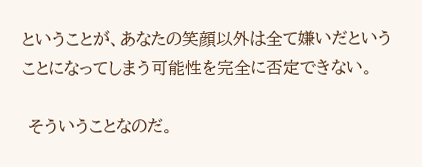ということが、あなたの笑顔以外は全て嫌いだということになってしまう可能性を完全に否定できない。

 そういうことなのだ。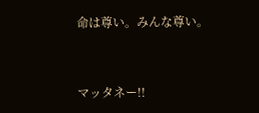命は尊い。みんな尊い。


マッタネー!!